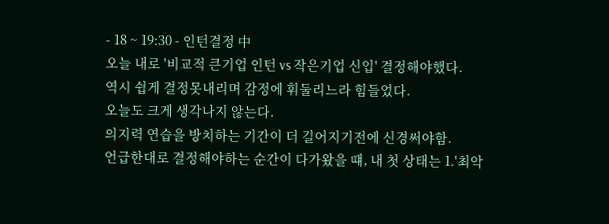- 18 ~ 19:30 - 인턴결정 中
오늘 내로 '비교적 큰기업 인턴 vs 작은기업 신입' 결정해야했다.
역시 쉽게 결정못내리며 감정에 휘둘리느라 힘들었다.
오늘도 크게 생각나지 않는다.
의지력 연습을 방치하는 기간이 더 길어지기전에 신경써야함.
언급한대로 결정해야하는 순간이 다가왔을 떄, 내 첫 상태는 1.'최악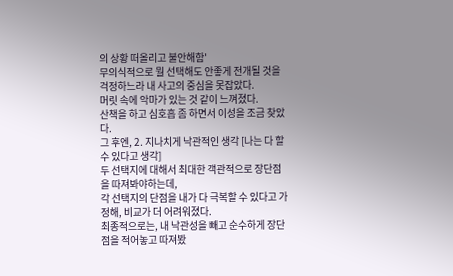의 상황 떠올리고 불안해함'
무의식적으로 뭘 선택해도 안좋게 전개될 것을 걱정하느라 내 사고의 중심을 못잡았다.
머릿 속에 악마가 있는 것 같이 느껴졌다.
산책을 하고 심호흡 좀 하면서 이성을 조금 찾았다.
그 후엔, 2. 지나치게 낙관적인 생각 [나는 다 할 수 있다고 생각]
두 선택지에 대해서 최대한 객관적으로 장단점을 따져봐야하는데,
각 선택지의 단점을 내가 다 극복할 수 있다고 가정해, 비교가 더 어려워졌다.
최종적으로는, 내 낙관성을 빼고 순수하게 장단점을 적어놓고 따져봤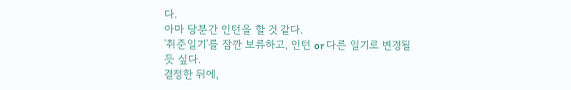다.
아마 당분간 인턴을 할 것 같다.
'취준일기'를 잠깐 보류하고, 인턴 or 다른 일기로 변경될 듯 싶다.
결정한 뒤에,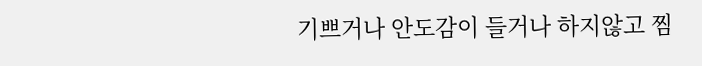기쁘거나 안도감이 들거나 하지않고 찜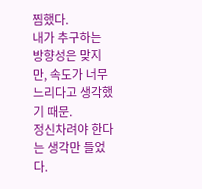찜했다.
내가 추구하는 방향성은 맞지만, 속도가 너무 느리다고 생각했기 때문.
정신차려야 한다는 생각만 들었다.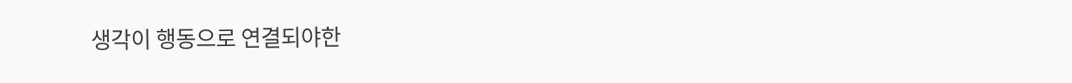생각이 행동으로 연결되야한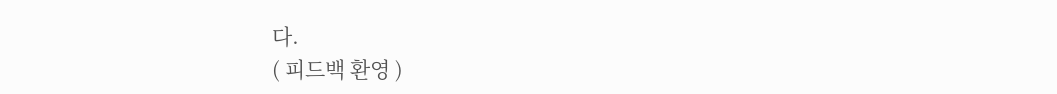다.
( 피드백 환영 )